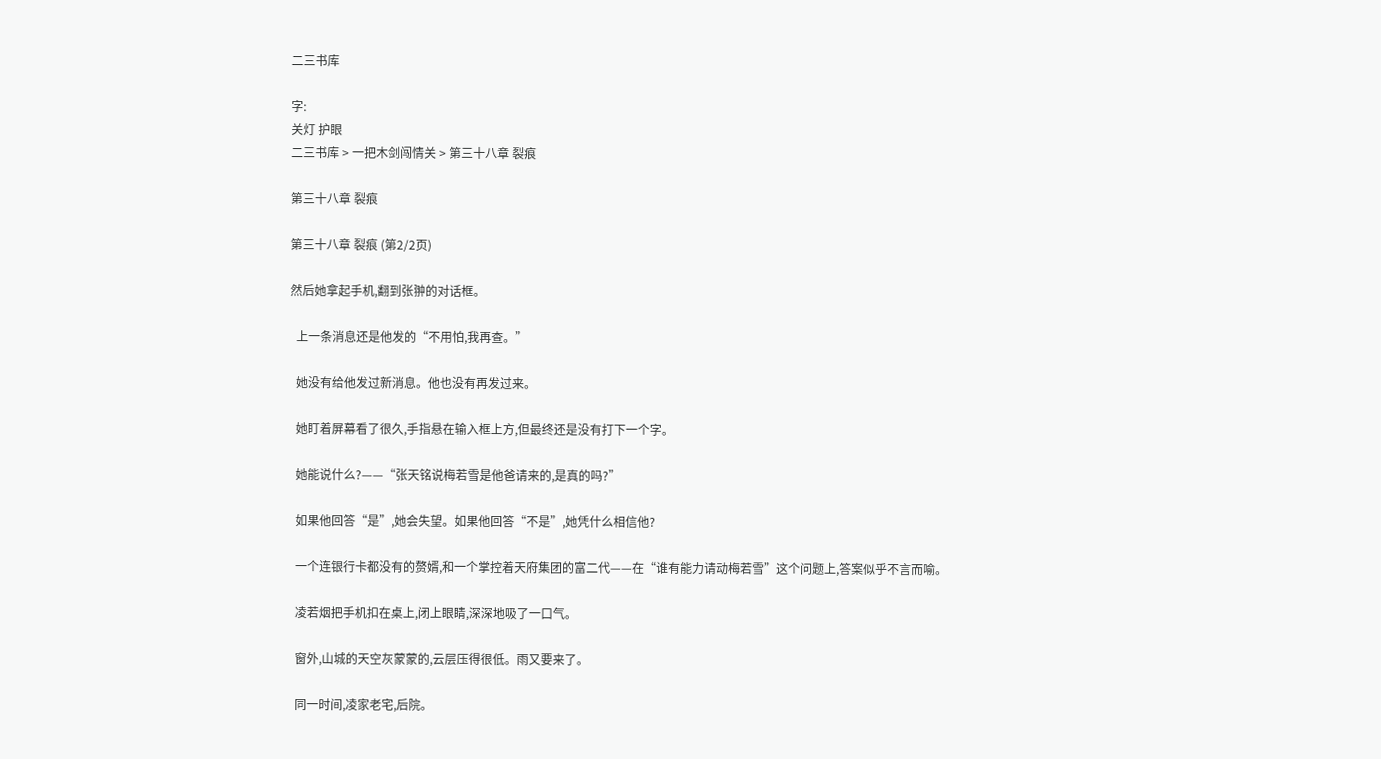二三书库

字:
关灯 护眼
二三书库 > 一把木剑闯情关 > 第三十八章 裂痕

第三十八章 裂痕

第三十八章 裂痕 (第2/2页)

然后她拿起手机,翻到张翀的对话框。

  上一条消息还是他发的“不用怕,我再查。”

  她没有给他发过新消息。他也没有再发过来。

  她盯着屏幕看了很久,手指悬在输入框上方,但最终还是没有打下一个字。

  她能说什么?——“张天铭说梅若雪是他爸请来的,是真的吗?”

  如果他回答“是”,她会失望。如果他回答“不是”,她凭什么相信他?

  一个连银行卡都没有的赘婿,和一个掌控着天府集团的富二代——在“谁有能力请动梅若雪”这个问题上,答案似乎不言而喻。

  凌若烟把手机扣在桌上,闭上眼睛,深深地吸了一口气。

  窗外,山城的天空灰蒙蒙的,云层压得很低。雨又要来了。

  同一时间,凌家老宅,后院。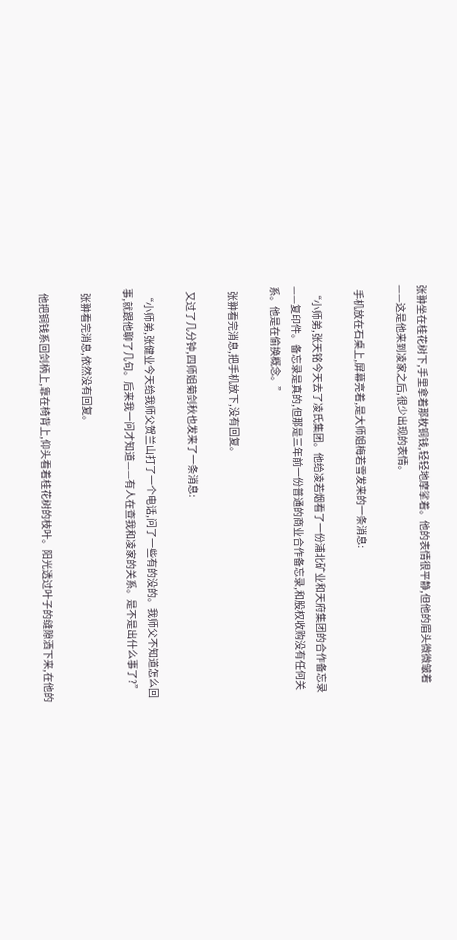张翀坐在桂花树下,手里拿着那枚铜钱,轻轻地摩挲着。他的表情很平静,但他的眉头微微皱着——这是他来到凌家之后,很少出现的表情。

  手机放在石桌上,屏幕亮着,是大师姐梅若雪发来的一条消息:

  “小师弟,张天铭今天去了凌氏集团。他给凌若烟看了一份浦北矿业和天府集团的合作备忘录——复印件。备忘录是真的,但那是三年前一份普通的商业合作备忘录,和股权收购没有任何关系。他是在偷换概念。”

  张翀看完消息,把手机放下,没有回复。

  又过了几分钟,四师姐菊剑秋也发来了一条消息:

  “小师弟,张健业今天给我师父贺兰山打了一个电话,问了一些有的没的。我师父不知道怎么回事,就跟他聊了几句。后来我一问才知道——有人在查我和凌家的关系。是不是出什么事了?”

  张翀看完消息,依然没有回复。

  他把铜钱系回剑柄上,靠在椅背上,仰头看着桂花树的枝叶。阳光透过叶子的缝隙洒下来,在他的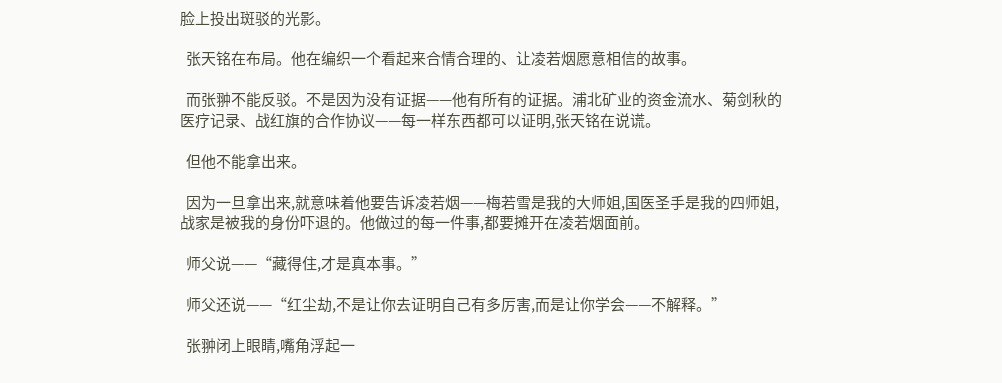脸上投出斑驳的光影。

  张天铭在布局。他在编织一个看起来合情合理的、让凌若烟愿意相信的故事。

  而张翀不能反驳。不是因为没有证据——他有所有的证据。浦北矿业的资金流水、菊剑秋的医疗记录、战红旗的合作协议——每一样东西都可以证明,张天铭在说谎。

  但他不能拿出来。

  因为一旦拿出来,就意味着他要告诉凌若烟——梅若雪是我的大师姐,国医圣手是我的四师姐,战家是被我的身份吓退的。他做过的每一件事,都要摊开在凌若烟面前。

  师父说——“藏得住,才是真本事。”

  师父还说——“红尘劫,不是让你去证明自己有多厉害,而是让你学会——不解释。”

  张翀闭上眼睛,嘴角浮起一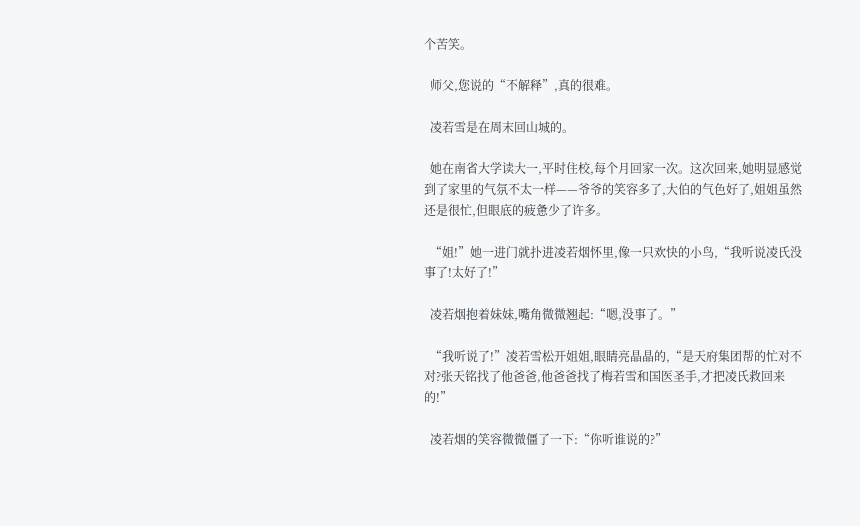个苦笑。

  师父,您说的“不解释”,真的很难。

  凌若雪是在周末回山城的。

  她在南省大学读大一,平时住校,每个月回家一次。这次回来,她明显感觉到了家里的气氛不太一样——爷爷的笑容多了,大伯的气色好了,姐姐虽然还是很忙,但眼底的疲惫少了许多。

  “姐!”她一进门就扑进凌若烟怀里,像一只欢快的小鸟,“我听说凌氏没事了!太好了!”

  凌若烟抱着妹妹,嘴角微微翘起:“嗯,没事了。”

  “我听说了!”凌若雪松开姐姐,眼睛亮晶晶的,“是天府集团帮的忙对不对?张天铭找了他爸爸,他爸爸找了梅若雪和国医圣手,才把凌氏救回来的!”

  凌若烟的笑容微微僵了一下:“你听谁说的?”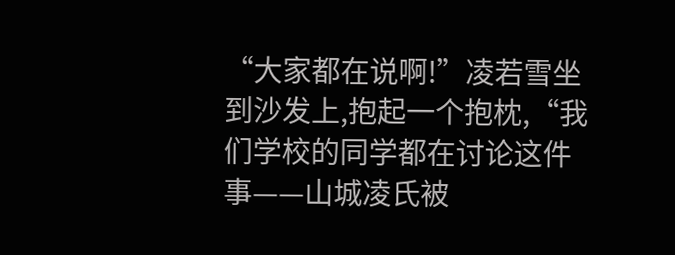“大家都在说啊!”凌若雪坐到沙发上,抱起一个抱枕,“我们学校的同学都在讨论这件事——山城凌氏被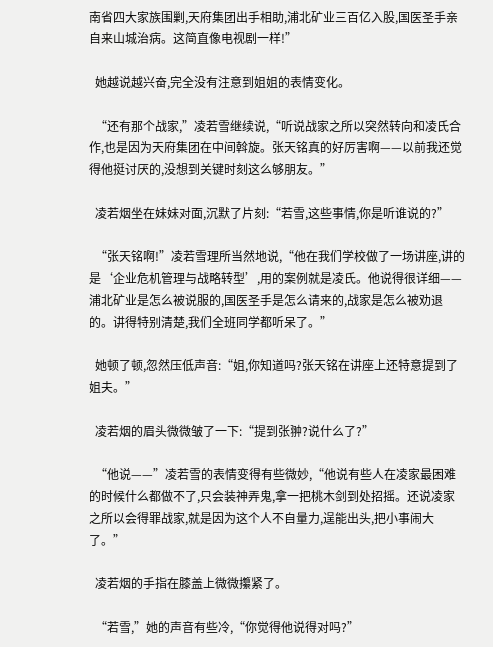南省四大家族围剿,天府集团出手相助,浦北矿业三百亿入股,国医圣手亲自来山城治病。这简直像电视剧一样!”

  她越说越兴奋,完全没有注意到姐姐的表情变化。

  “还有那个战家,”凌若雪继续说,“听说战家之所以突然转向和凌氏合作,也是因为天府集团在中间斡旋。张天铭真的好厉害啊——以前我还觉得他挺讨厌的,没想到关键时刻这么够朋友。”

  凌若烟坐在妹妹对面,沉默了片刻:“若雪,这些事情,你是听谁说的?”

  “张天铭啊!”凌若雪理所当然地说,“他在我们学校做了一场讲座,讲的是‘企业危机管理与战略转型’,用的案例就是凌氏。他说得很详细——浦北矿业是怎么被说服的,国医圣手是怎么请来的,战家是怎么被劝退的。讲得特别清楚,我们全班同学都听呆了。”

  她顿了顿,忽然压低声音:“姐,你知道吗?张天铭在讲座上还特意提到了姐夫。”

  凌若烟的眉头微微皱了一下:“提到张翀?说什么了?”

  “他说——”凌若雪的表情变得有些微妙,“他说有些人在凌家最困难的时候什么都做不了,只会装神弄鬼,拿一把桃木剑到处招摇。还说凌家之所以会得罪战家,就是因为这个人不自量力,逞能出头,把小事闹大了。”

  凌若烟的手指在膝盖上微微攥紧了。

  “若雪,”她的声音有些冷,“你觉得他说得对吗?”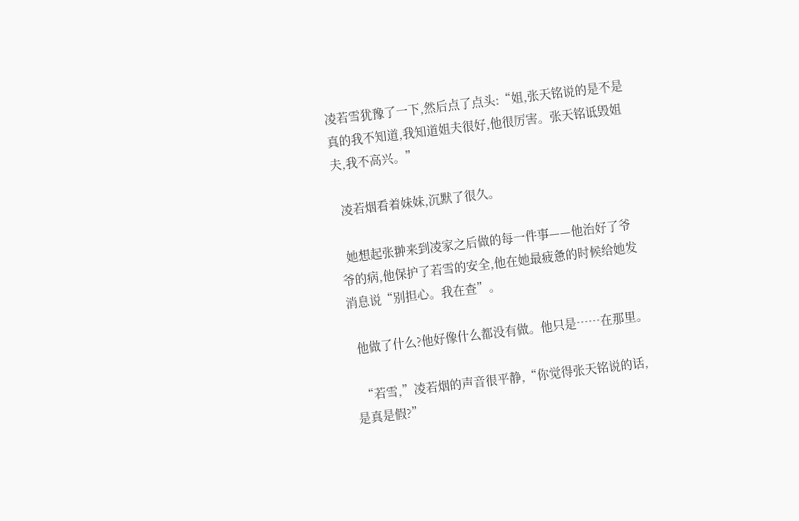凌若雪犹豫了一下,然后点了点头:“姐,张天铭说的是不是真的我不知道,我知道姐夫很好,他很厉害。张天铭诋毁姐夫,我不高兴。”

  凌若烟看着妹妹,沉默了很久。

  她想起张翀来到凌家之后做的每一件事——他治好了爷爷的病,他保护了若雪的安全,他在她最疲惫的时候给她发消息说“别担心。我在查”。

  他做了什么?他好像什么都没有做。他只是……在那里。

  “若雪,”凌若烟的声音很平静,“你觉得张天铭说的话,是真是假?”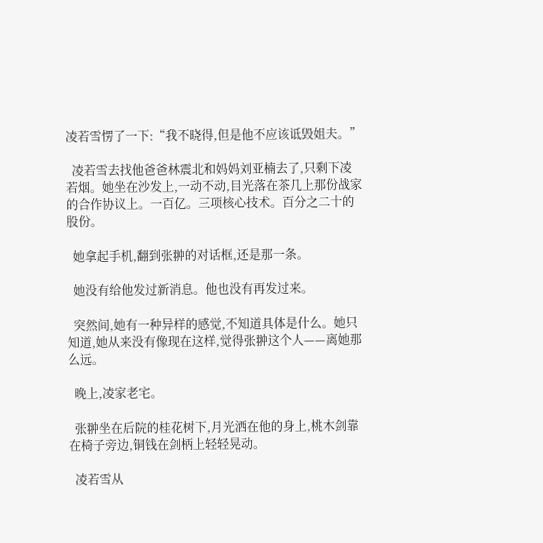凌若雪愣了一下:“我不晓得,但是他不应该诋毁姐夫。”

  凌若雪去找他爸爸林震北和妈妈刘亚楠去了,只剩下凌若烟。她坐在沙发上,一动不动,目光落在茶几上那份战家的合作协议上。一百亿。三项核心技术。百分之二十的股份。

  她拿起手机,翻到张翀的对话框,还是那一条。

  她没有给他发过新消息。他也没有再发过来。

  突然间,她有一种异样的感觉,不知道具体是什么。她只知道,她从来没有像现在这样,觉得张翀这个人——离她那么远。

  晚上,凌家老宅。

  张翀坐在后院的桂花树下,月光洒在他的身上,桃木剑靠在椅子旁边,铜钱在剑柄上轻轻晃动。

  凌若雪从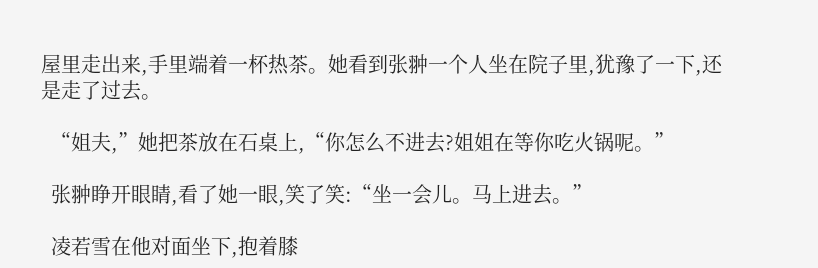屋里走出来,手里端着一杯热茶。她看到张翀一个人坐在院子里,犹豫了一下,还是走了过去。

  “姐夫,”她把茶放在石桌上,“你怎么不进去?姐姐在等你吃火锅呢。”

  张翀睁开眼睛,看了她一眼,笑了笑:“坐一会儿。马上进去。”

  凌若雪在他对面坐下,抱着膝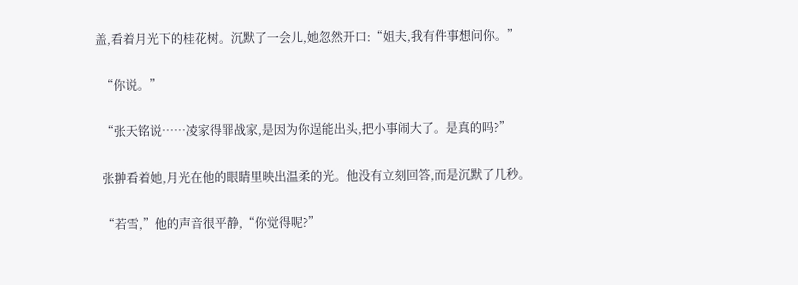盖,看着月光下的桂花树。沉默了一会儿,她忽然开口:“姐夫,我有件事想问你。”

  “你说。”

  “张天铭说……凌家得罪战家,是因为你逞能出头,把小事闹大了。是真的吗?”

  张翀看着她,月光在他的眼睛里映出温柔的光。他没有立刻回答,而是沉默了几秒。

  “若雪,”他的声音很平静,“你觉得呢?”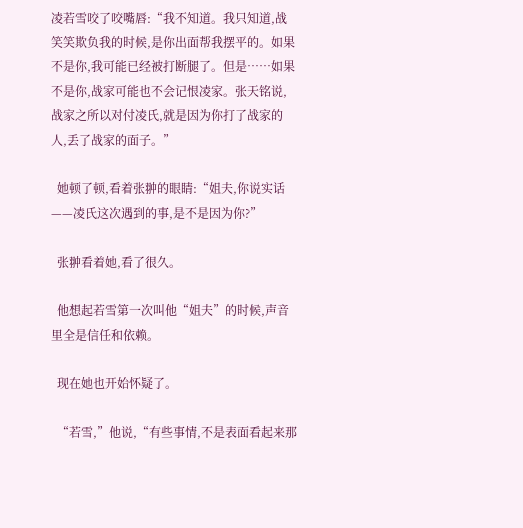凌若雪咬了咬嘴唇:“我不知道。我只知道,战笑笑欺负我的时候,是你出面帮我摆平的。如果不是你,我可能已经被打断腿了。但是……如果不是你,战家可能也不会记恨凌家。张天铭说,战家之所以对付凌氏,就是因为你打了战家的人,丢了战家的面子。”

  她顿了顿,看着张翀的眼睛:“姐夫,你说实话——凌氏这次遇到的事,是不是因为你?”

  张翀看着她,看了很久。

  他想起若雪第一次叫他“姐夫”的时候,声音里全是信任和依赖。

  现在她也开始怀疑了。

  “若雪,”他说,“有些事情,不是表面看起来那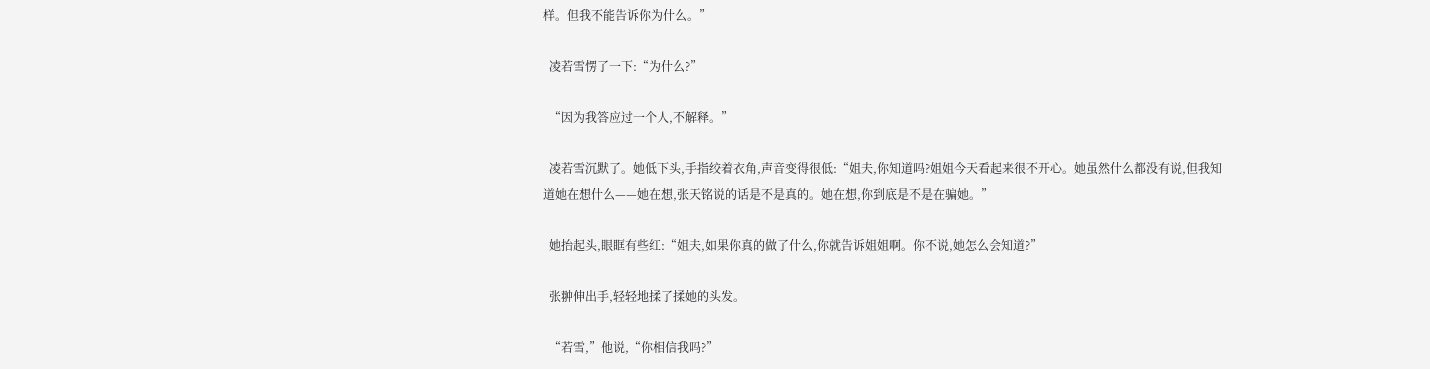样。但我不能告诉你为什么。”

  凌若雪愣了一下:“为什么?”

  “因为我答应过一个人,不解释。”

  凌若雪沉默了。她低下头,手指绞着衣角,声音变得很低:“姐夫,你知道吗?姐姐今天看起来很不开心。她虽然什么都没有说,但我知道她在想什么——她在想,张天铭说的话是不是真的。她在想,你到底是不是在骗她。”

  她抬起头,眼眶有些红:“姐夫,如果你真的做了什么,你就告诉姐姐啊。你不说,她怎么会知道?”

  张翀伸出手,轻轻地揉了揉她的头发。

  “若雪,”他说,“你相信我吗?”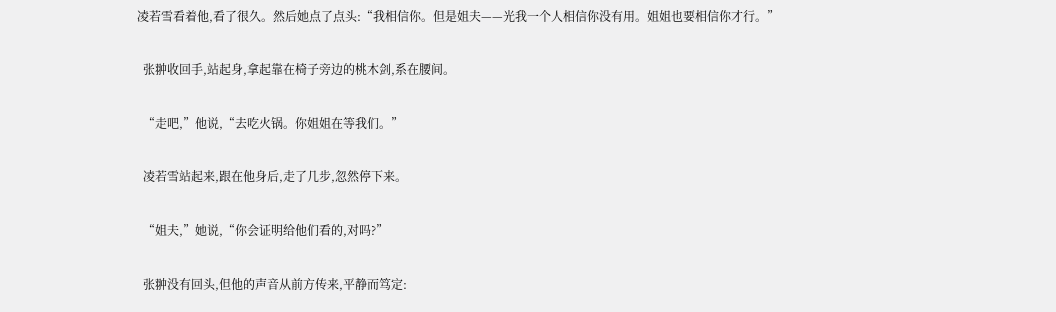凌若雪看着他,看了很久。然后她点了点头:“我相信你。但是姐夫——光我一个人相信你没有用。姐姐也要相信你才行。”

  张翀收回手,站起身,拿起靠在椅子旁边的桃木剑,系在腰间。

  “走吧,”他说,“去吃火锅。你姐姐在等我们。”

  凌若雪站起来,跟在他身后,走了几步,忽然停下来。

  “姐夫,”她说,“你会证明给他们看的,对吗?”

  张翀没有回头,但他的声音从前方传来,平静而笃定: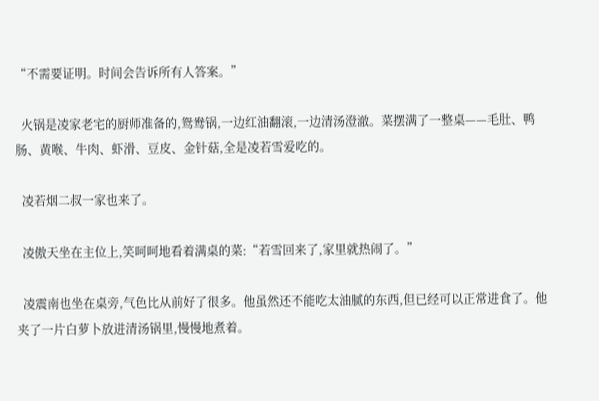“不需要证明。时间会告诉所有人答案。”

  火锅是凌家老宅的厨师准备的,鸳鸯锅,一边红油翻滚,一边清汤澄澈。菜摆满了一整桌——毛肚、鸭肠、黄喉、牛肉、虾滑、豆皮、金针菇,全是凌若雪爱吃的。

  凌若烟二叔一家也来了。

  凌傲天坐在主位上,笑呵呵地看着满桌的菜:“若雪回来了,家里就热闹了。”

  凌震南也坐在桌旁,气色比从前好了很多。他虽然还不能吃太油腻的东西,但已经可以正常进食了。他夹了一片白萝卜放进清汤锅里,慢慢地煮着。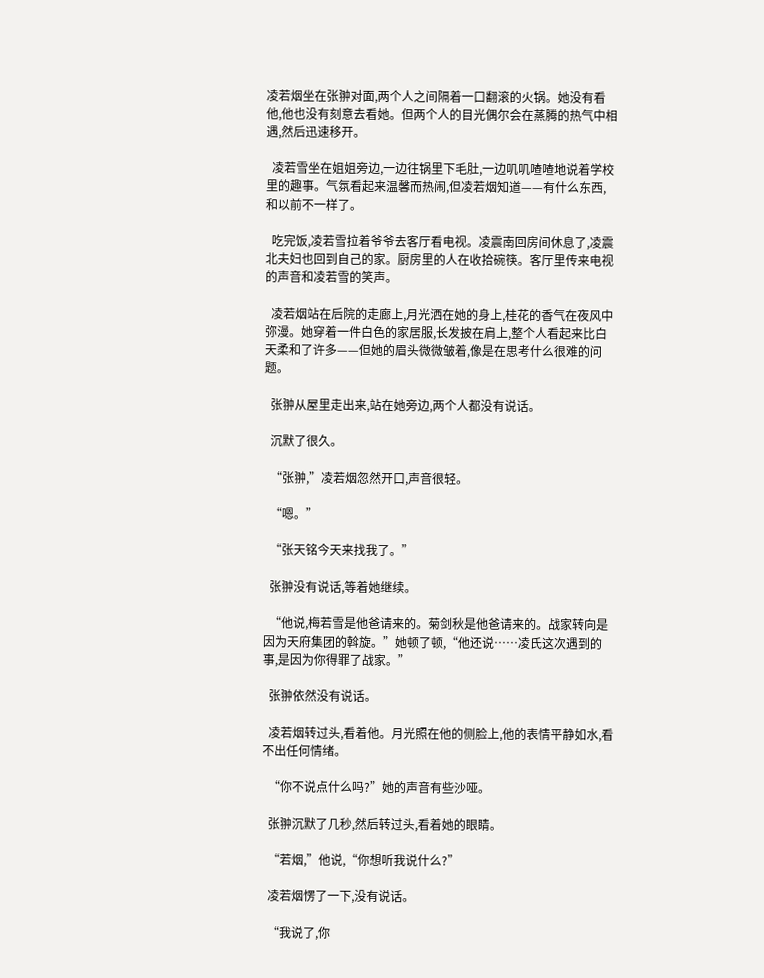凌若烟坐在张翀对面,两个人之间隔着一口翻滚的火锅。她没有看他,他也没有刻意去看她。但两个人的目光偶尔会在蒸腾的热气中相遇,然后迅速移开。

  凌若雪坐在姐姐旁边,一边往锅里下毛肚,一边叽叽喳喳地说着学校里的趣事。气氛看起来温馨而热闹,但凌若烟知道——有什么东西,和以前不一样了。

  吃完饭,凌若雪拉着爷爷去客厅看电视。凌震南回房间休息了,凌震北夫妇也回到自己的家。厨房里的人在收拾碗筷。客厅里传来电视的声音和凌若雪的笑声。

  凌若烟站在后院的走廊上,月光洒在她的身上,桂花的香气在夜风中弥漫。她穿着一件白色的家居服,长发披在肩上,整个人看起来比白天柔和了许多——但她的眉头微微皱着,像是在思考什么很难的问题。

  张翀从屋里走出来,站在她旁边,两个人都没有说话。

  沉默了很久。

  “张翀,”凌若烟忽然开口,声音很轻。

  “嗯。”

  “张天铭今天来找我了。”

  张翀没有说话,等着她继续。

  “他说,梅若雪是他爸请来的。菊剑秋是他爸请来的。战家转向是因为天府集团的斡旋。”她顿了顿,“他还说……凌氏这次遇到的事,是因为你得罪了战家。”

  张翀依然没有说话。

  凌若烟转过头,看着他。月光照在他的侧脸上,他的表情平静如水,看不出任何情绪。

  “你不说点什么吗?”她的声音有些沙哑。

  张翀沉默了几秒,然后转过头,看着她的眼睛。

  “若烟,”他说,“你想听我说什么?”

  凌若烟愣了一下,没有说话。

  “我说了,你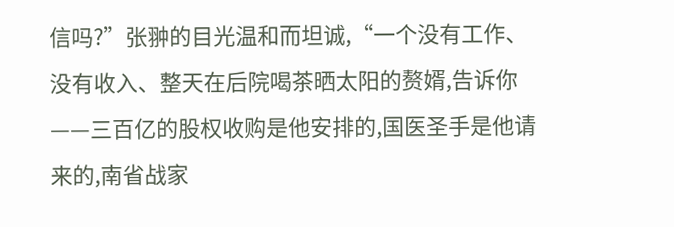信吗?”张翀的目光温和而坦诚,“一个没有工作、没有收入、整天在后院喝茶晒太阳的赘婿,告诉你——三百亿的股权收购是他安排的,国医圣手是他请来的,南省战家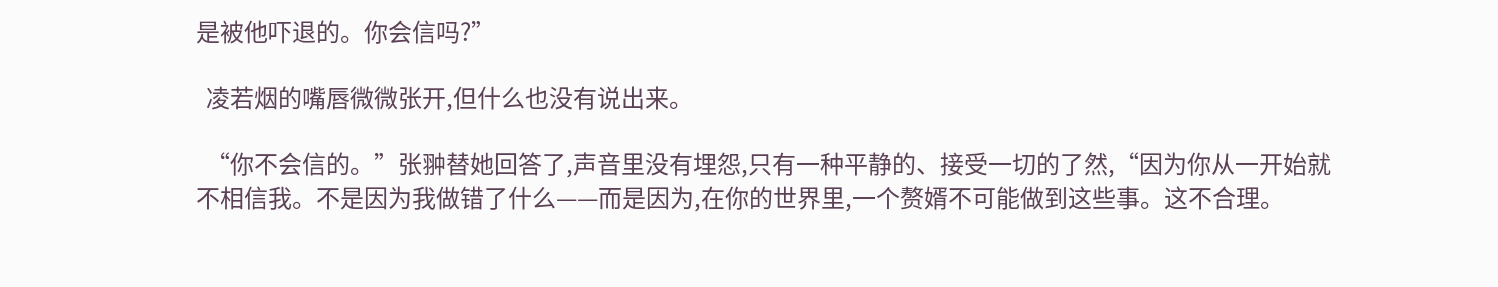是被他吓退的。你会信吗?”

  凌若烟的嘴唇微微张开,但什么也没有说出来。

  “你不会信的。”张翀替她回答了,声音里没有埋怨,只有一种平静的、接受一切的了然,“因为你从一开始就不相信我。不是因为我做错了什么——而是因为,在你的世界里,一个赘婿不可能做到这些事。这不合理。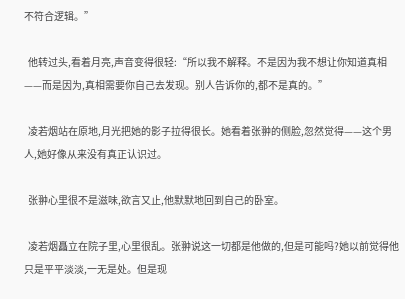不符合逻辑。”

  他转过头,看着月亮,声音变得很轻:“所以我不解释。不是因为我不想让你知道真相——而是因为,真相需要你自己去发现。别人告诉你的,都不是真的。”

  凌若烟站在原地,月光把她的影子拉得很长。她看着张翀的侧脸,忽然觉得——这个男人,她好像从来没有真正认识过。

  张翀心里很不是滋味,欲言又止,他默默地回到自己的卧室。

  凌若烟矗立在院子里,心里很乱。张翀说这一切都是他做的,但是可能吗?她以前觉得他只是平平淡淡,一无是处。但是现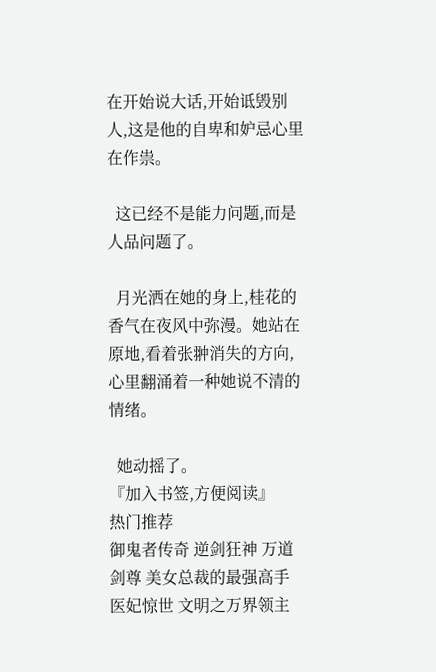在开始说大话,开始诋毁别人,这是他的自卑和妒忌心里在作祟。

  这已经不是能力问题,而是人品问题了。

  月光洒在她的身上,桂花的香气在夜风中弥漫。她站在原地,看着张翀消失的方向,心里翻涌着一种她说不清的情绪。

  她动摇了。
『加入书签,方便阅读』
热门推荐
御鬼者传奇 逆剑狂神 万道剑尊 美女总裁的最强高手 医妃惊世 文明之万界领主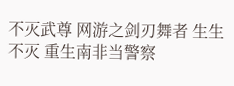不灭武尊 网游之剑刃舞者 生生不灭 重生南非当警察